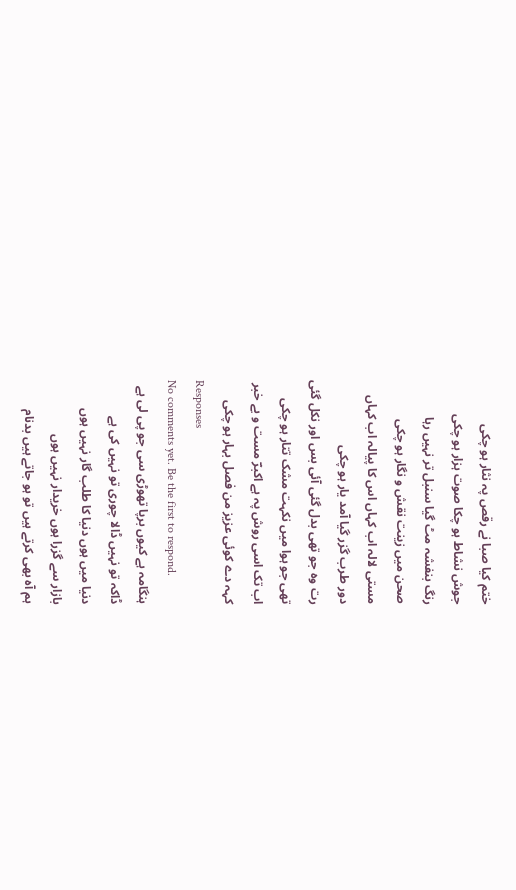ختم کیا صبا نے رقص پہ نثار ہو چکی
جوش نشاط ہو چکا صوت ہزار ہو چکی
رنگ بنفشہ مٹ گیا سنبل تر نہیں رہا
صحن میں زینت نقش و نگار ہو چکی
مستی لالہ اب کہاں اس کا پیالہ اب کہاں
دور طرب گزر گیا آمد یار ہو چکی
رت وہ جو تھی بدل گئی آئی بس اور نکل گئی
تھی جو ہوا میں نکہت مشک تتار ہو چکی
اب تک اسی روش پہ ہے اکبرؔ مست و بے خبر
کہہ دے کوئی عزیز من فصل بہار ہو چکی
Responses
No comments yet. Be the first to respond.
ہنگامہ ہے کیوں برپا تھوڑی سی جو پی لی ہے
ڈاکہ تو نہیں ڈالا چوری تو نہیں کی ہے
دنیا میں ہوں دنیا کا طلب گار نہیں ہوں
بازار سے گزرا ہوں خریدار نہیں ہوں
ہم آہ بھی کرتے ہیں تو ہو جاتے ہیں بدنام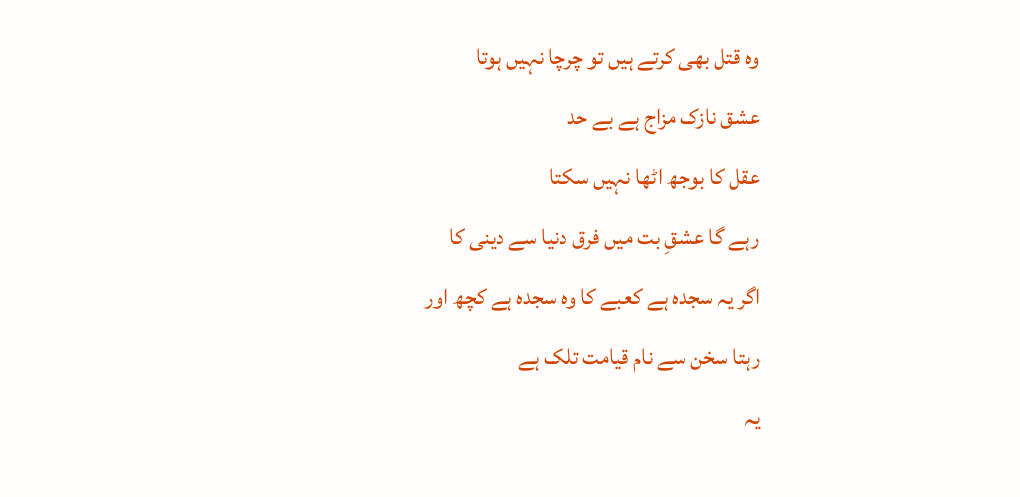وہ قتل بھی کرتے ہیں تو چرچا نہیں ہوتا
عشق نازک مزاج ہے بے حد
عقل کا بوجھ اٹھا نہیں سکتا
رہے گا عشقِ بت میں فرق دنیا سے دینی کا
اگر یہ سجدہ ہے کعبے کا وہ سجدہ ہے کچھ اور
رہتا سخن سے نام قیامت تلک ہے
یہ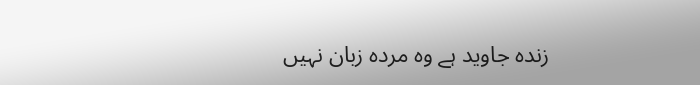زندہ جاوید ہے وہ مردہ زبان نہیں